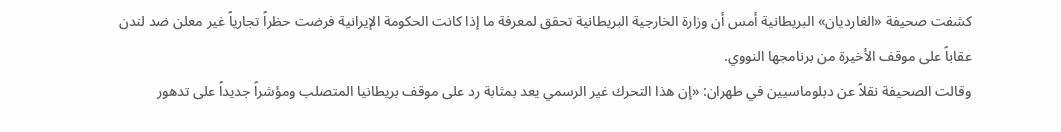كشفت صحيفة «الغارديان» البريطانية أمس أن وزارة الخارجية البريطانية تحقق لمعرفة ما إذا كانت الحكومة الإيرانية فرضت حظراً تجارياً غير معلن ضد لندن عقاباً على موقف الأخيرة من برنامجها النووي.
وقالت الصحيفة نقلاً عن دبلوماسيين في طهران: «إن هذا التحرك غير الرسمي يعد بمثابة رد على موقف بريطانيا المتصلب ومؤشراً جديداً على تدهور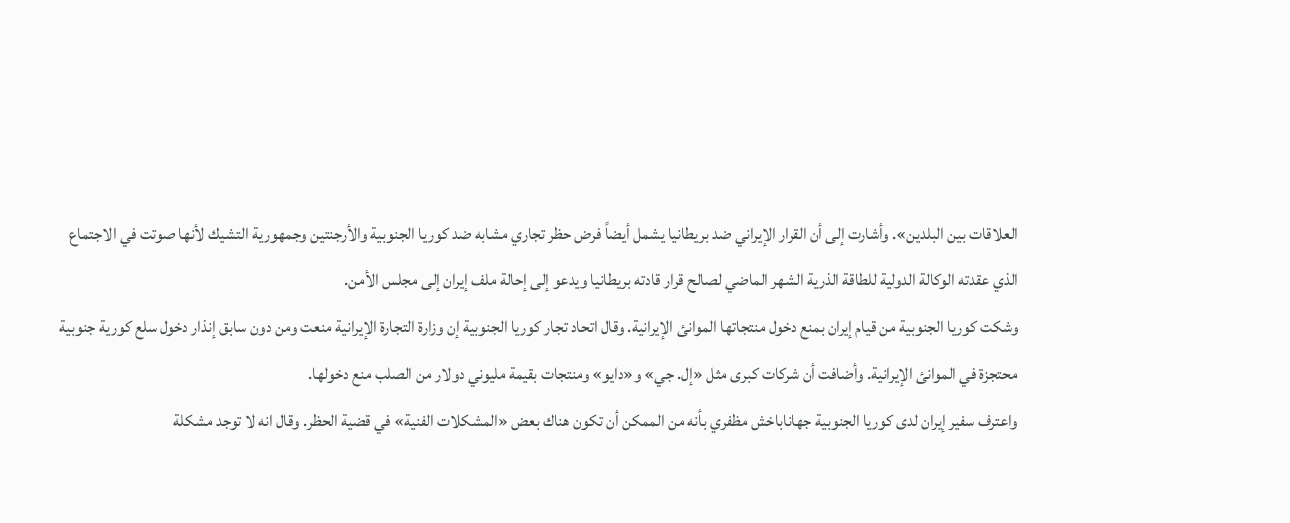العلاقات بين البلدين». وأشارت إلى أن القرار الإيراني ضد بريطانيا يشمل أيضاً فرض حظر تجاري مشابه ضد كوريا الجنوبية والأرجنتين وجمهورية التشيك لأنها صوتت في الاجتماع الذي عقدته الوكالة الدولية للطاقة الذرية الشهر الماضي لصالح قرار قادته بريطانيا ويدعو إلى إحالة ملف إيران إلى مجلس الأمن.
وشكت كوريا الجنوبية من قيام إيران بمنع دخول منتجاتها الموانئ الإيرانية. وقال اتحاد تجار كوريا الجنوبية إن وزارة التجارة الإيرانية منعت ومن دون سابق إنذار دخول سلع كورية جنوبية محتجزة في الموانئ الإيرانية. وأضافت أن شركات كبرى مثل «إل. جي» و«دايو» ومنتجات بقيمة مليوني دولار من الصلب منع دخولها.
واعترف سفير إيران لدى كوريا الجنوبية جهاناباخش مظفري بأنه من الممكن أن تكون هناك بعض «المشكلات الفنية» في قضية الحظر. وقال انه لا توجد مشكلة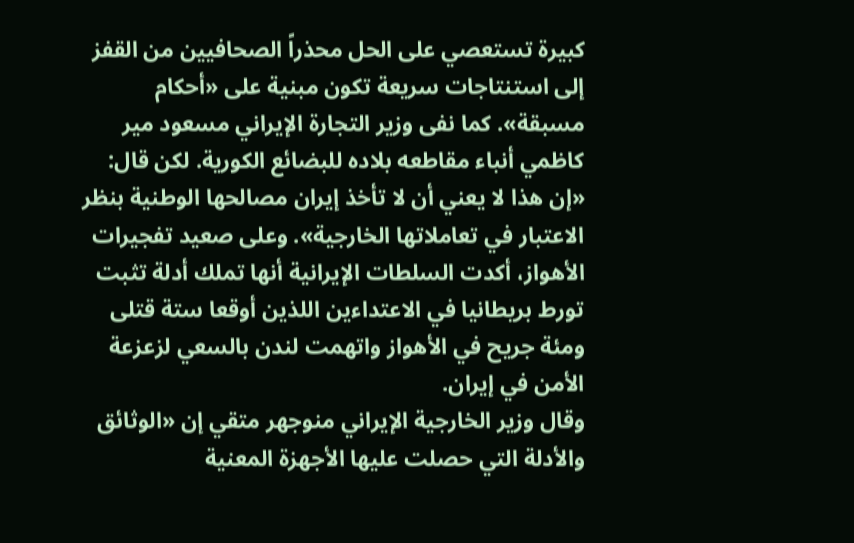كبيرة تستعصي على الحل محذراً الصحافيين من القفز إلى استنتاجات سريعة تكون مبنية على «أحكام مسبقة». كما نفى وزير التجارة الإيراني مسعود مير كاظمي أنباء مقاطعه بلاده للبضائع الكورية. لكن قال: «إن هذا لا يعني أن لا تأخذ إيران مصالحها الوطنية بنظر الاعتبار في تعاملاتها الخارجية». وعلى صعيد تفجيرات الأهواز، أكدت السلطات الإيرانية أنها تملك أدلة تثبت تورط بريطانيا في الاعتداءين اللذين أوقعا ستة قتلى ومئة جريح في الأهواز واتهمت لندن بالسعي لزعزعة الأمن في إيران.
وقال وزير الخارجية الإيراني منوجهر متقي إن «الوثائق والأدلة التي حصلت عليها الأجهزة المعنية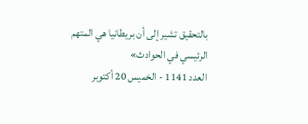بالتحقيق تشير إلى أن بريطانيا هي المتهم الرئيسي في الحوادث»
العدد 1141 - الخميس 20 أكتوبر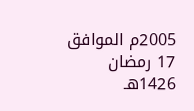2005م الموافق 17 رمضان 1426هـ